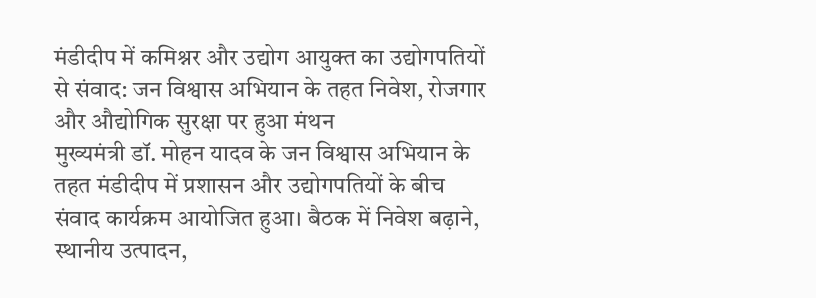मंडीदीप में कमिश्नर और उद्योग आयुक्त का उद्योगपतियों से संवाद: जन विश्वास अभियान के तहत निवेश, रोजगार और औद्योगिक सुरक्षा पर हुआ मंथन
मुख्यमंत्री डॉ. मोहन यादव के जन विश्वास अभियान के तहत मंडीदीप में प्रशासन और उद्योगपतियों के बीच संवाद कार्यक्रम आयोजित हुआ। बैठक में निवेश बढ़ाने, स्थानीय उत्पादन,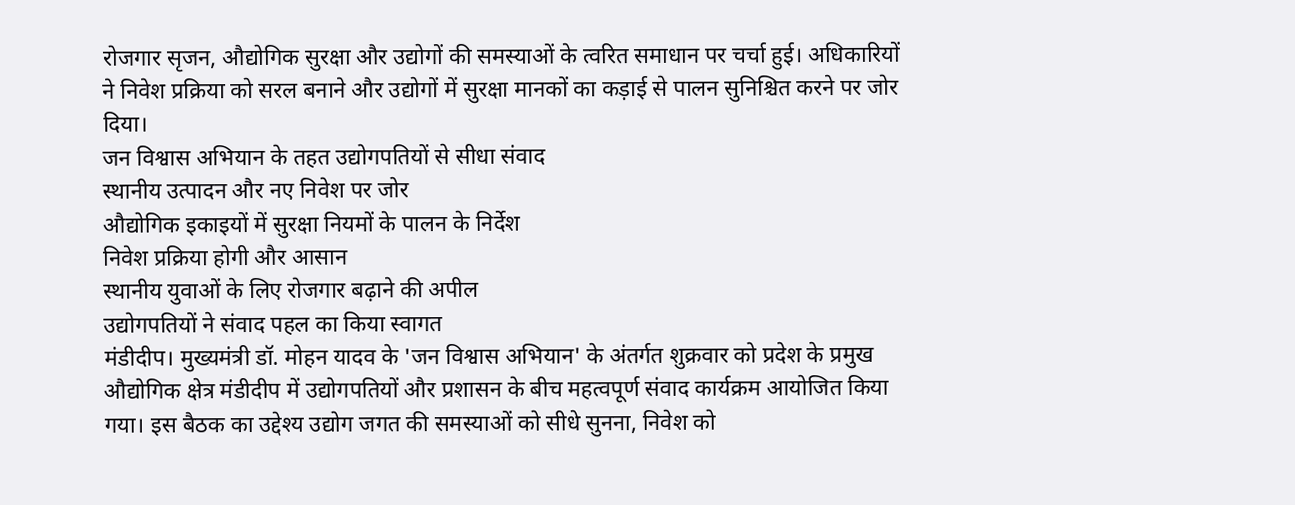रोजगार सृजन, औद्योगिक सुरक्षा और उद्योगों की समस्याओं के त्वरित समाधान पर चर्चा हुई। अधिकारियों ने निवेश प्रक्रिया को सरल बनाने और उद्योगों में सुरक्षा मानकों का कड़ाई से पालन सुनिश्चित करने पर जोर दिया।
जन विश्वास अभियान के तहत उद्योगपतियों से सीधा संवाद
स्थानीय उत्पादन और नए निवेश पर जोर
औद्योगिक इकाइयों में सुरक्षा नियमों के पालन के निर्देश
निवेश प्रक्रिया होगी और आसान
स्थानीय युवाओं के लिए रोजगार बढ़ाने की अपील
उद्योगपतियों ने संवाद पहल का किया स्वागत
मंडीदीप। मुख्यमंत्री डॉ. मोहन यादव के 'जन विश्वास अभियान' के अंतर्गत शुक्रवार को प्रदेश के प्रमुख औद्योगिक क्षेत्र मंडीदीप में उद्योगपतियों और प्रशासन के बीच महत्वपूर्ण संवाद कार्यक्रम आयोजित किया गया। इस बैठक का उद्देश्य उद्योग जगत की समस्याओं को सीधे सुनना, निवेश को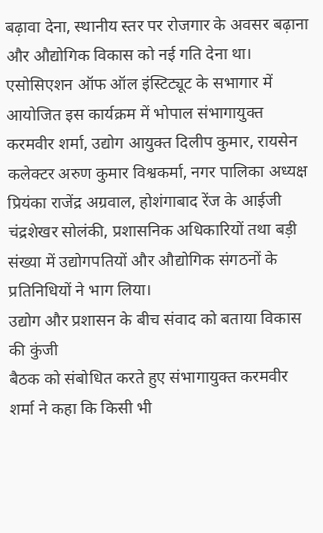बढ़ावा देना, स्थानीय स्तर पर रोजगार के अवसर बढ़ाना और औद्योगिक विकास को नई गति देना था।
एसोसिएशन ऑफ ऑल इंस्टिट्यूट के सभागार में आयोजित इस कार्यक्रम में भोपाल संभागायुक्त करमवीर शर्मा, उद्योग आयुक्त दिलीप कुमार, रायसेन कलेक्टर अरुण कुमार विश्वकर्मा, नगर पालिका अध्यक्ष प्रियंका राजेंद्र अग्रवाल, होशंगाबाद रेंज के आईजी चंद्रशेखर सोलंकी, प्रशासनिक अधिकारियों तथा बड़ी संख्या में उद्योगपतियों और औद्योगिक संगठनों के प्रतिनिधियों ने भाग लिया।
उद्योग और प्रशासन के बीच संवाद को बताया विकास की कुंजी
बैठक को संबोधित करते हुए संभागायुक्त करमवीर शर्मा ने कहा कि किसी भी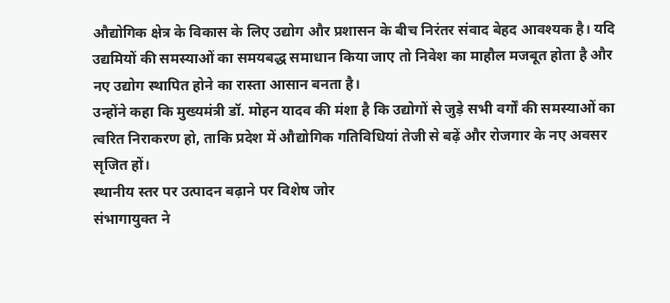औद्योगिक क्षेत्र के विकास के लिए उद्योग और प्रशासन के बीच निरंतर संवाद बेहद आवश्यक है। यदि उद्यमियों की समस्याओं का समयबद्ध समाधान किया जाए तो निवेश का माहौल मजबूत होता है और नए उद्योग स्थापित होने का रास्ता आसान बनता है।
उन्होंने कहा कि मुख्यमंत्री डॉ. मोहन यादव की मंशा है कि उद्योगों से जुड़े सभी वर्गों की समस्याओं का त्वरित निराकरण हो, ताकि प्रदेश में औद्योगिक गतिविधियां तेजी से बढ़ें और रोजगार के नए अवसर सृजित हों।
स्थानीय स्तर पर उत्पादन बढ़ाने पर विशेष जोर
संभागायुक्त ने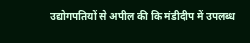उद्योगपतियों से अपील की कि मंडीदीप में उपलब्ध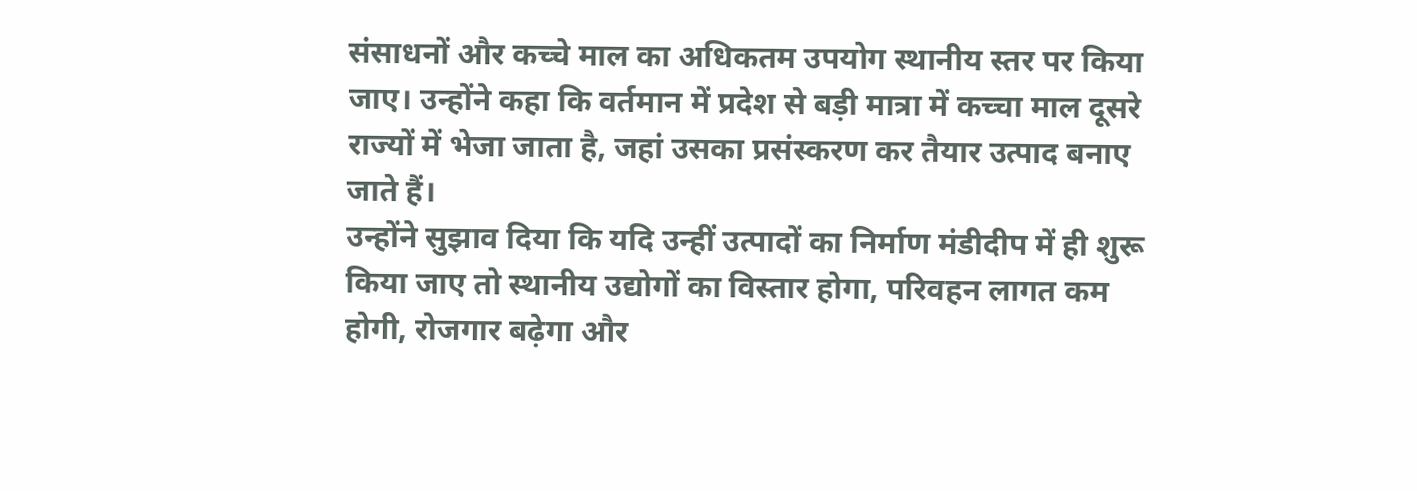संसाधनों और कच्चे माल का अधिकतम उपयोग स्थानीय स्तर पर किया जाए। उन्होंने कहा कि वर्तमान में प्रदेश से बड़ी मात्रा में कच्चा माल दूसरे राज्यों में भेजा जाता है, जहां उसका प्रसंस्करण कर तैयार उत्पाद बनाए जाते हैं।
उन्होंने सुझाव दिया कि यदि उन्हीं उत्पादों का निर्माण मंडीदीप में ही शुरू किया जाए तो स्थानीय उद्योगों का विस्तार होगा, परिवहन लागत कम होगी, रोजगार बढ़ेगा और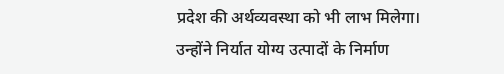प्रदेश की अर्थव्यवस्था को भी लाभ मिलेगा।
उन्होंने निर्यात योग्य उत्पादों के निर्माण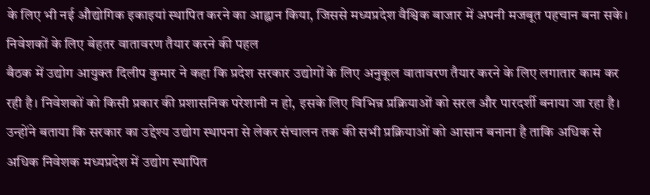के लिए भी नई औद्योगिक इकाइयां स्थापित करने का आह्वान किया, जिससे मध्यप्रदेश वैश्विक बाजार में अपनी मजबूत पहचान बना सके।
निवेशकों के लिए बेहतर वातावरण तैयार करने की पहल
बैठक में उद्योग आयुक्त दिलीप कुमार ने कहा कि प्रदेश सरकार उद्योगों के लिए अनुकूल वातावरण तैयार करने के लिए लगातार काम कर रही है। निवेशकों को किसी प्रकार की प्रशासनिक परेशानी न हो, इसके लिए विभिन्न प्रक्रियाओं को सरल और पारदर्शी बनाया जा रहा है।
उन्होंने बताया कि सरकार का उद्देश्य उद्योग स्थापना से लेकर संचालन तक की सभी प्रक्रियाओं को आसान बनाना है ताकि अधिक से अधिक निवेशक मध्यप्रदेश में उद्योग स्थापित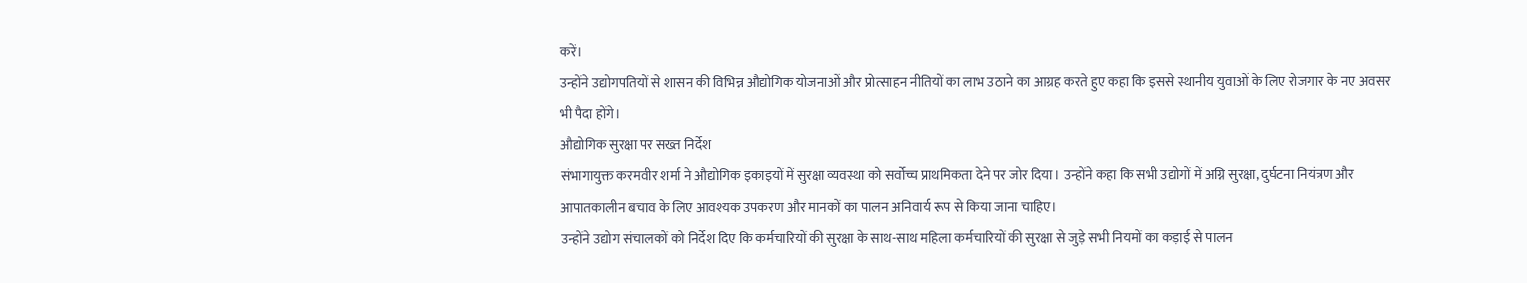करें।
उन्होंने उद्योगपतियों से शासन की विभिन्न औद्योगिक योजनाओं और प्रोत्साहन नीतियों का लाभ उठाने का आग्रह करते हुए कहा कि इससे स्थानीय युवाओं के लिए रोजगार के नए अवसर भी पैदा होंगे।
औद्योगिक सुरक्षा पर सख्त निर्देश
संभागायुक्त करमवीर शर्मा ने औद्योगिक इकाइयों में सुरक्षा व्यवस्था को सर्वोच्च प्राथमिकता देने पर जोर दिया। उन्होंने कहा कि सभी उद्योगों में अग्नि सुरक्षा, दुर्घटना नियंत्रण और आपातकालीन बचाव के लिए आवश्यक उपकरण और मानकों का पालन अनिवार्य रूप से किया जाना चाहिए।
उन्होंने उद्योग संचालकों को निर्देश दिए कि कर्मचारियों की सुरक्षा के साथ-साथ महिला कर्मचारियों की सुरक्षा से जुड़े सभी नियमों का कड़ाई से पालन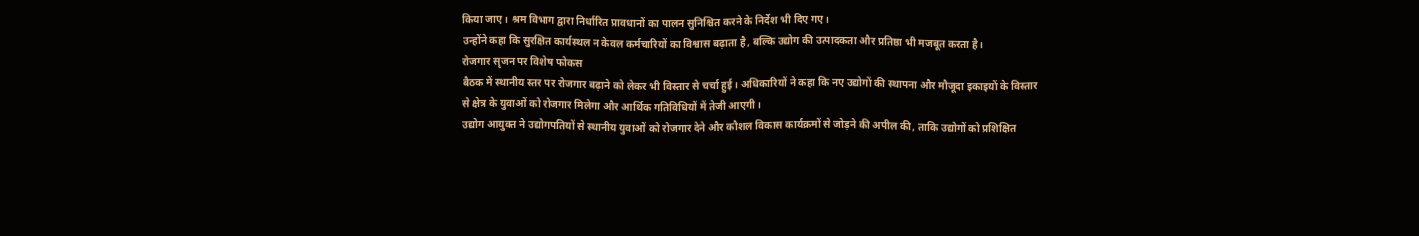किया जाए। श्रम विभाग द्वारा निर्धारित प्रावधानों का पालन सुनिश्चित करने के निर्देश भी दिए गए।
उन्होंने कहा कि सुरक्षित कार्यस्थल न केवल कर्मचारियों का विश्वास बढ़ाता है, बल्कि उद्योग की उत्पादकता और प्रतिष्ठा भी मजबूत करता है।
रोजगार सृजन पर विशेष फोकस
बैठक में स्थानीय स्तर पर रोजगार बढ़ाने को लेकर भी विस्तार से चर्चा हुई। अधिकारियों ने कहा कि नए उद्योगों की स्थापना और मौजूदा इकाइयों के विस्तार से क्षेत्र के युवाओं को रोजगार मिलेगा और आर्थिक गतिविधियों में तेजी आएगी।
उद्योग आयुक्त ने उद्योगपतियों से स्थानीय युवाओं को रोजगार देने और कौशल विकास कार्यक्रमों से जोड़ने की अपील की, ताकि उद्योगों को प्रशिक्षित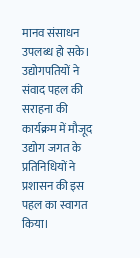मानव संसाधन उपलब्ध हो सके।
उद्योगपतियों ने संवाद पहल की सराहना की
कार्यक्रम में मौजूद उद्योग जगत के प्रतिनिधियों ने प्रशासन की इस पहल का स्वागत किया।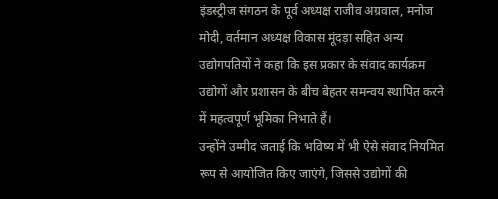इंडस्ट्रीज संगठन के पूर्व अध्यक्ष राजीव अग्रवाल, मनोज मोदी, वर्तमान अध्यक्ष विकास मूंदड़ा सहित अन्य उद्योगपतियों ने कहा कि इस प्रकार के संवाद कार्यक्रम उद्योगों और प्रशासन के बीच बेहतर समन्वय स्थापित करने में महत्वपूर्ण भूमिका निभाते हैं।
उन्होंने उम्मीद जताई कि भविष्य में भी ऐसे संवाद नियमित रूप से आयोजित किए जाएंगे, जिससे उद्योगों की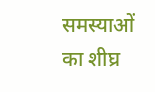समस्याओं का शीघ्र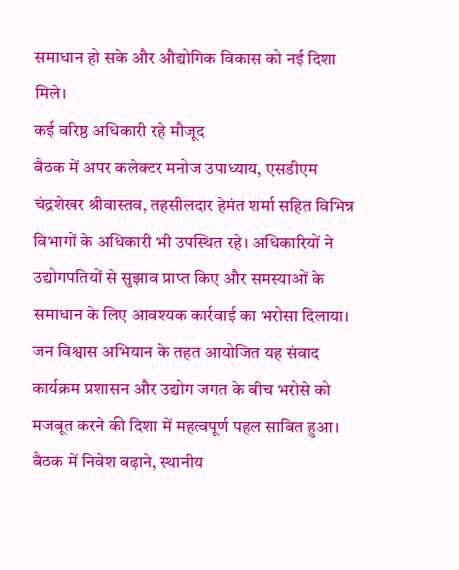समाधान हो सके और औद्योगिक विकास को नई दिशा मिले।
कई वरिष्ठ अधिकारी रहे मौजूद
बैठक में अपर कलेक्टर मनोज उपाध्याय, एसडीएम चंद्रशेखर श्रीवास्तव, तहसीलदार हेमंत शर्मा सहित विभिन्न विभागों के अधिकारी भी उपस्थित रहे। अधिकारियों ने उद्योगपतियों से सुझाव प्राप्त किए और समस्याओं के समाधान के लिए आवश्यक कार्रवाई का भरोसा दिलाया।
जन विश्वास अभियान के तहत आयोजित यह संवाद कार्यक्रम प्रशासन और उद्योग जगत के बीच भरोसे को मजबूत करने की दिशा में महत्वपूर्ण पहल साबित हुआ। बैठक में निवेश बढ़ाने, स्थानीय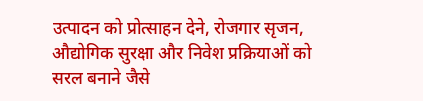उत्पादन को प्रोत्साहन देने, रोजगार सृजन, औद्योगिक सुरक्षा और निवेश प्रक्रियाओं को सरल बनाने जैसे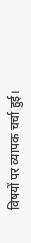विषयों पर व्यापक चर्चा हुई।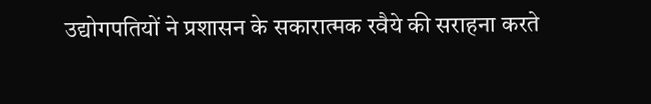उद्योगपतियों ने प्रशासन के सकारात्मक रवैये की सराहना करते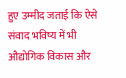हुए उम्मीद जताई कि ऐसे संवाद भविष्य में भी औद्योगिक विकास और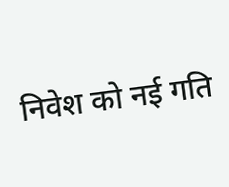निवेश को नई गति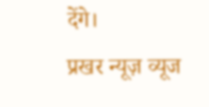देंगे।
प्रखर न्यूज़ व्यूज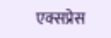एक्सप्रेस